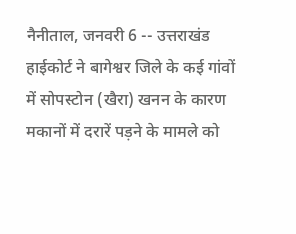नैनीताल, जनवरी 6 -- उत्तराखंड हाईकोर्ट ने बागेश्वर जिले के कई गांवों में सोपस्टोन (खैरा) खनन के कारण मकानों में दरारें पड़ने के मामले को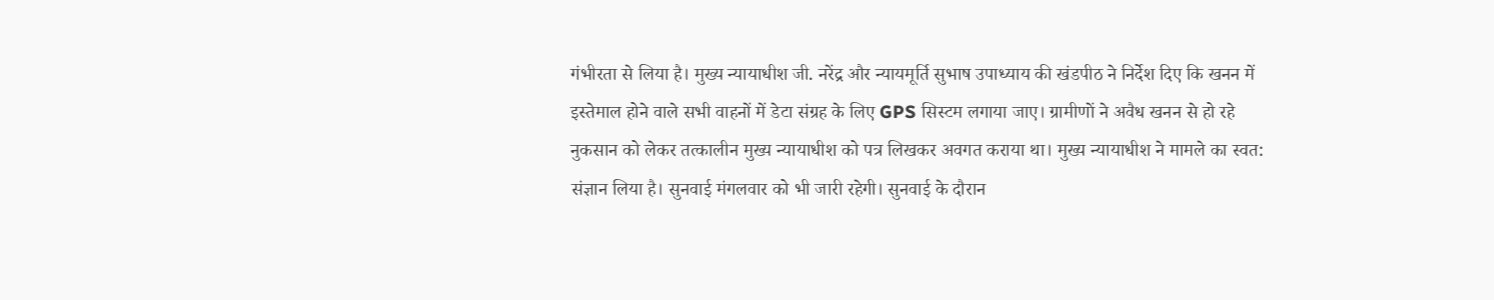गंभीरता से लिया है। मुख्य न्यायाधीश जी. नरेंद्र और न्यायमूर्ति सुभाष उपाध्याय की खंडपीठ ने निर्देश दिए कि खनन में इस्तेमाल होने वाले सभी वाहनों में डेटा संग्रह के लिए GPS सिस्टम लगाया जाए। ग्रामीणों ने अवैध खनन से हो रहे नुकसान को लेकर तत्कालीन मुख्य न्यायाधीश को पत्र लिखकर अवगत कराया था। मुख्य न्यायाधीश ने मामले का स्वत: संज्ञान लिया है। सुनवाई मंगलवार को भी जारी रहेगी। सुनवाई के दौरान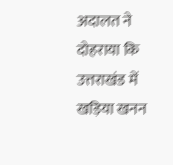अदालत ने दोहराया कि उत्तराखंड में खड़िया खनन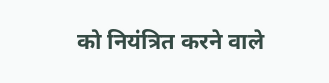को नियंत्रित करने वाले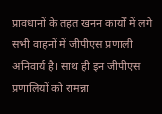प्रावधानों के तहत खनन कार्यों में लगे सभी वाहनों में जीपीएस प्रणाली अनिवार्य है। साथ ही इन जीपीएस प्रणालियों को रामन्ना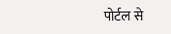पोर्टल से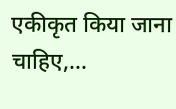एकीकृत किया जाना चाहिए,...